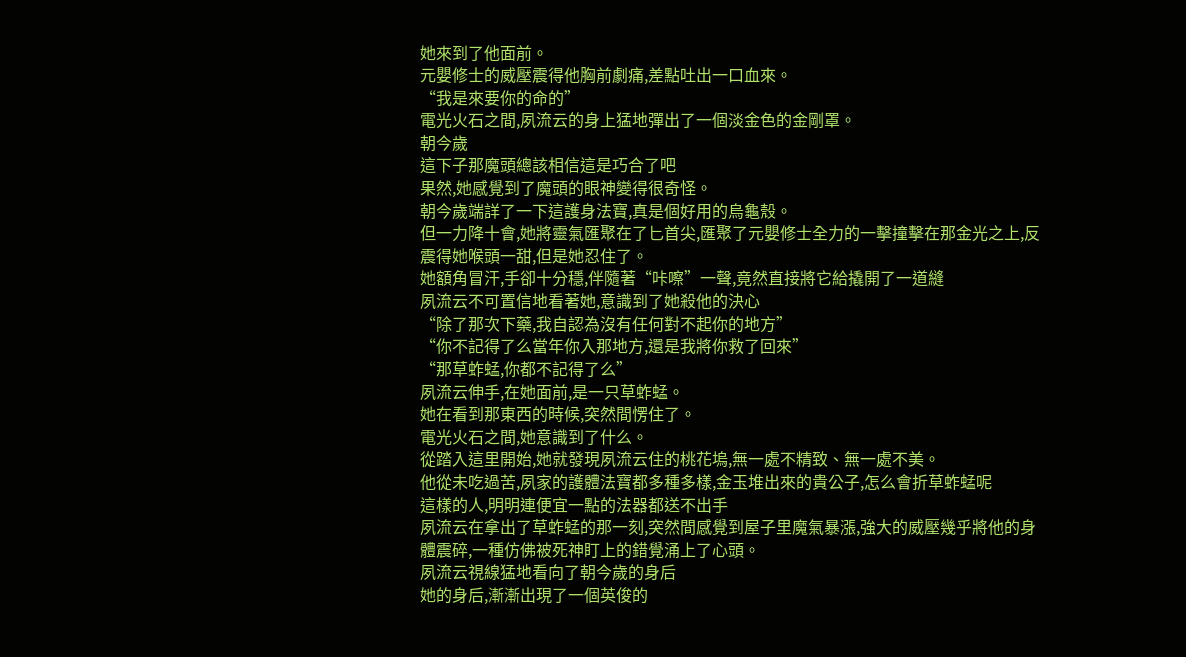她來到了他面前。
元嬰修士的威壓震得他胸前劇痛,差點吐出一口血來。
“我是來要你的命的”
電光火石之間,夙流云的身上猛地彈出了一個淡金色的金剛罩。
朝今歲
這下子那魔頭總該相信這是巧合了吧
果然,她感覺到了魔頭的眼神變得很奇怪。
朝今歲端詳了一下這護身法寶,真是個好用的烏龜殼。
但一力降十會,她將靈氣匯聚在了匕首尖,匯聚了元嬰修士全力的一擊撞擊在那金光之上,反震得她喉頭一甜,但是她忍住了。
她額角冒汗,手卻十分穩,伴隨著“咔嚓”一聲,竟然直接將它給撬開了一道縫
夙流云不可置信地看著她,意識到了她殺他的決心
“除了那次下藥,我自認為沒有任何對不起你的地方”
“你不記得了么當年你入那地方,還是我將你救了回來”
“那草蚱蜢,你都不記得了么”
夙流云伸手,在她面前,是一只草蚱蜢。
她在看到那東西的時候,突然間愣住了。
電光火石之間,她意識到了什么。
從踏入這里開始,她就發現夙流云住的桃花塢,無一處不精致、無一處不美。
他從未吃過苦,夙家的護體法寶都多種多樣,金玉堆出來的貴公子,怎么會折草蚱蜢呢
這樣的人,明明連便宜一點的法器都送不出手
夙流云在拿出了草蚱蜢的那一刻,突然間感覺到屋子里魔氣暴漲,強大的威壓幾乎將他的身體震碎,一種仿佛被死神盯上的錯覺涌上了心頭。
夙流云視線猛地看向了朝今歲的身后
她的身后,漸漸出現了一個英俊的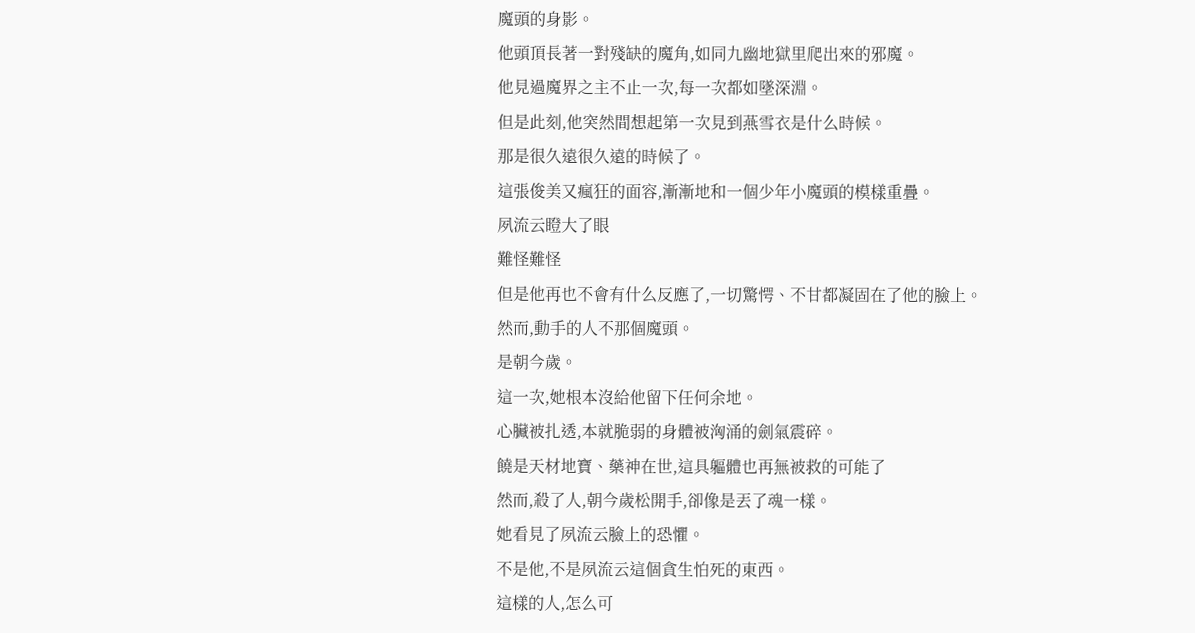魔頭的身影。
他頭頂長著一對殘缺的魔角,如同九幽地獄里爬出來的邪魔。
他見過魔界之主不止一次,每一次都如墜深淵。
但是此刻,他突然間想起第一次見到燕雪衣是什么時候。
那是很久遠很久遠的時候了。
這張俊美又瘋狂的面容,漸漸地和一個少年小魔頭的模樣重疊。
夙流云瞪大了眼
難怪難怪
但是他再也不會有什么反應了,一切驚愕、不甘都凝固在了他的臉上。
然而,動手的人不那個魔頭。
是朝今歲。
這一次,她根本沒給他留下任何余地。
心臟被扎透,本就脆弱的身體被洶涌的劍氣震碎。
饒是天材地寶、藥神在世,這具軀體也再無被救的可能了
然而,殺了人,朝今歲松開手,卻像是丟了魂一樣。
她看見了夙流云臉上的恐懼。
不是他,不是夙流云這個貪生怕死的東西。
這樣的人,怎么可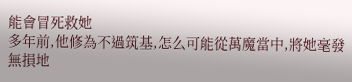能會冒死救她
多年前,他修為不過筑基,怎么可能從萬魔當中,將她毫發無損地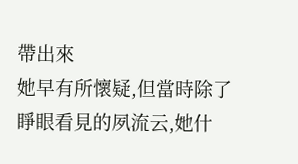帶出來
她早有所懷疑,但當時除了睜眼看見的夙流云,她什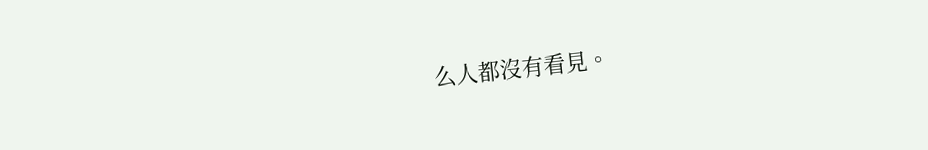么人都沒有看見。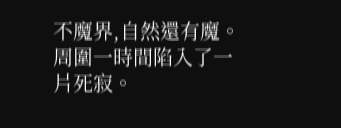不魔界,自然還有魔。
周圍一時間陷入了一片死寂。